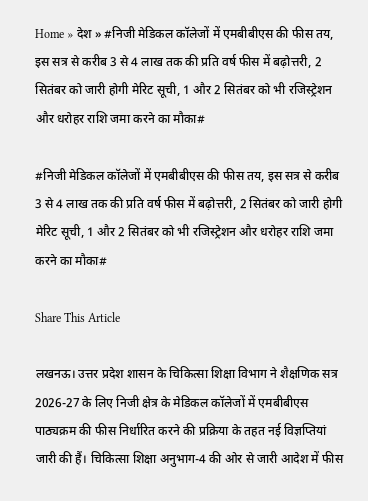Home » देश » #निजी मेडिकल कॉलेजों में एमबीबीएस की फीस तय, इस सत्र से करीब 3 से 4 लाख तक की प्रति वर्ष फीस में बढ़ोत्तरी, 2 सितंबर को जारी होगी मेरिट सूची, 1 और 2 सितंबर को भी रजिस्ट्रेशन और धरोहर राशि जमा करने का मौका#

#निजी मेडिकल कॉलेजों में एमबीबीएस की फीस तय, इस सत्र से करीब 3 से 4 लाख तक की प्रति वर्ष फीस में बढ़ोत्तरी, 2 सितंबर को जारी होगी मेरिट सूची, 1 और 2 सितंबर को भी रजिस्ट्रेशन और धरोहर राशि जमा करने का मौका#

Share This Article

लखनऊ। उत्तर प्रदेश शासन के चिकित्सा शिक्षा विभाग ने शैक्षणिक सत्र 2026-27 के लिए निजी क्षेत्र के मेडिकल कॉलेजों में एमबीबीएस पाठ्यक्रम की फीस निर्धारित करने की प्रक्रिया के तहत नई विज्ञप्तियां जारी की हैं। चिकित्सा शिक्षा अनुभाग-4 की ओर से जारी आदेश में फीस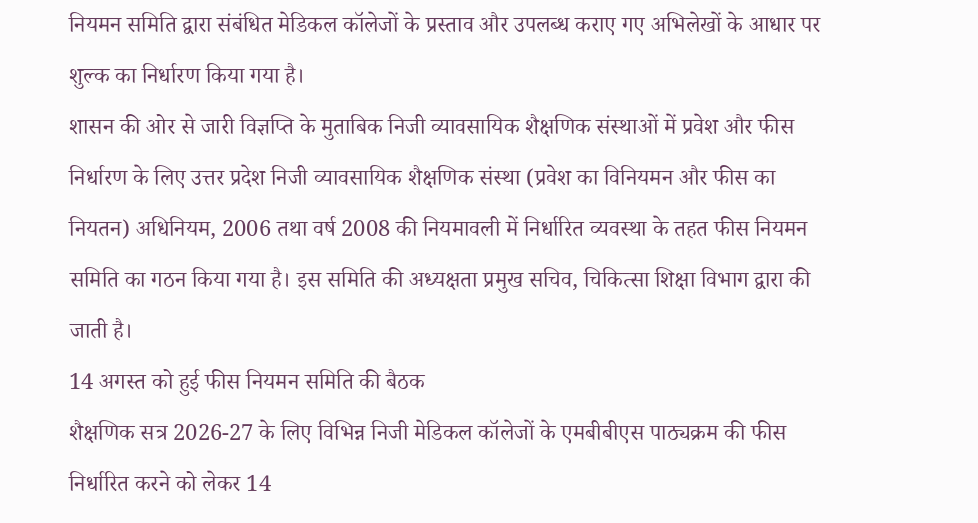नियमन समिति द्वारा संबंधित मेडिकल कॉलेजों के प्रस्ताव और उपलब्ध कराए गए अभिलेखों के आधार पर शुल्क का निर्धारण किया गया है।
शासन की ओर से जारी विज्ञप्ति के मुताबिक निजी व्यावसायिक शैक्षणिक संस्थाओं में प्रवेश और फीस निर्धारण के लिए उत्तर प्रदेश निजी व्यावसायिक शैक्षणिक संस्था (प्रवेश का विनियमन और फीस का नियतन) अधिनियम, 2006 तथा वर्ष 2008 की नियमावली में निर्धारित व्यवस्था के तहत फीस नियमन समिति का गठन किया गया है। इस समिति की अध्यक्षता प्रमुख सचिव, चिकित्सा शिक्षा विभाग द्वारा की जाती है।
14 अगस्त को हुई फीस नियमन समिति की बैठक
शैक्षणिक सत्र 2026-27 के लिए विभिन्न निजी मेडिकल कॉलेजों के एमबीबीएस पाठ्यक्रम की फीस निर्धारित करने को लेकर 14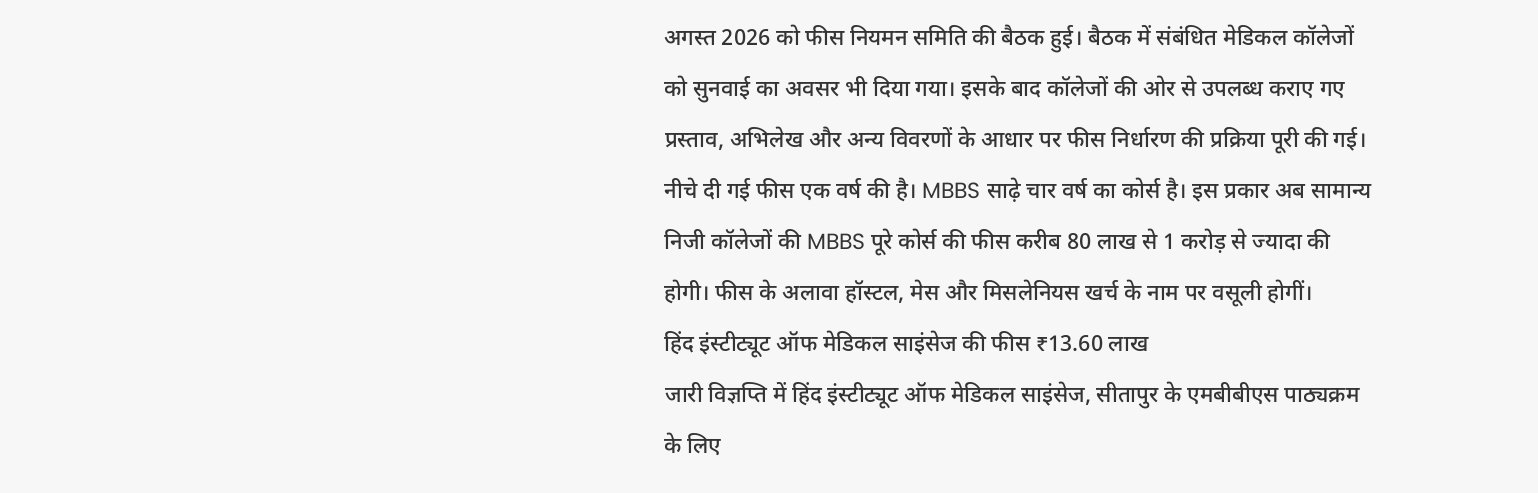अगस्त 2026 को फीस नियमन समिति की बैठक हुई। बैठक में संबंधित मेडिकल कॉलेजों को सुनवाई का अवसर भी दिया गया। इसके बाद कॉलेजों की ओर से उपलब्ध कराए गए प्रस्ताव, अभिलेख और अन्य विवरणों के आधार पर फीस निर्धारण की प्रक्रिया पूरी की गई। नीचे दी गई फीस एक वर्ष की है। MBBS साढ़े चार वर्ष का कोर्स है। इस प्रकार अब सामान्य निजी कॉलेजों की MBBS पूरे कोर्स की फीस करीब 80 लाख से 1 करोड़ से ज्यादा की होगी। फीस के अलावा हॉस्टल, मेस और मिसलेनियस खर्च के नाम पर वसूली होगीं।
हिंद इंस्टीट्यूट ऑफ मेडिकल साइंसेज की फीस ₹13.60 लाख
जारी विज्ञप्ति में हिंद इंस्टीट्यूट ऑफ मेडिकल साइंसेज, सीतापुर के एमबीबीएस पाठ्यक्रम के लिए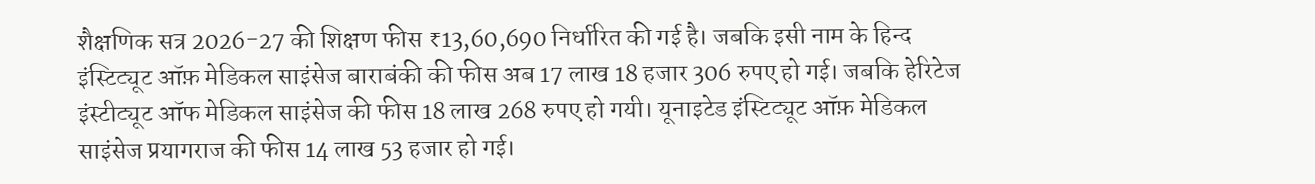शैक्षणिक सत्र 2026-27 की शिक्षण फीस ₹13,60,690 निर्धारित की गई है। जबकि इसी नाम के हिन्द इंस्टिट्यूट ऑफ़ मेडिकल साइंसेज बाराबंकी की फीस अब 17 लाख 18 हजार 306 रुपए हो गई। जबकि हेरिटेज इंस्टीट्यूट ऑफ मेडिकल साइंसेज की फीस 18 लाख 268 रुपए हो गयी। यूनाइटेड इंस्टिट्यूट ऑफ़ मेडिकल साइंसेज प्रयागराज की फीस 14 लाख 53 हजार हो गई।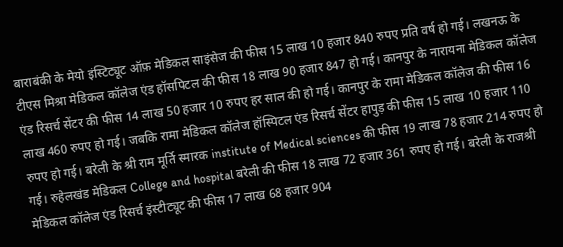बाराबंकी के मेयो इंस्टिट्यूट ऑफ़ मेडिकल साइंसेज की फीस 15 लाख 10 हजार 840 रुपए प्रति वर्ष हो गई। लखनऊ के टीएस मिश्रा मेडिकल कॉलेज एंड हॉसपिटल की फीस 18 लाख 90 हजार 847 हो गई। कानपुर के नारायना मेडिकल कॉलेज एंड रिसर्च सेंटर की फीस 14 लाख 50 हजार 10 रुपए हर साल की हो गई। कानपुर के रामा मेडिकल कॉलेज की फीस 16 लाख 460 रुपए हो गई। जबकि रामा मेडिकल कॉलेज हॉस्पिटल एंड रिसर्च सेंटर हापुड़ की फीस 15 लाख 10 हजार 110 रुपए हो गई। बरेली के श्री राम मूर्ति स्मारक institute of Medical sciences की फीस 19 लाख 78 हजार 214 रुपए हो गई। रुहेलखंड मेडिकल College and hospital बरेली की फीस 18 लाख 72 हजार 361 रुपए हो गई। बरेली के राजश्री मेडिकल कॉलेज एंड रिसर्च इंस्टीट्यूट की फीस 17 लाख 68 हजार 904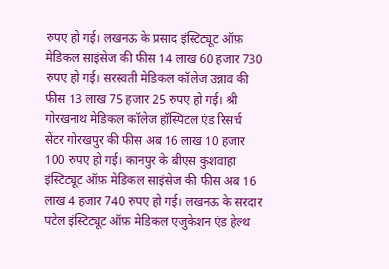रुपए हो गई। लखनऊ के प्रसाद इंस्टिट्यूट ऑफ़ मेडिकल साइंसेज की फीस 14 लाख 60 हजार 730 रुपए हो गई। सरस्वती मेडिकल कॉलेज उन्नाव की फीस 13 लाख 75 हजार 25 रुपए हो गई। श्री गोरखनाथ मेडिकल कॉलेज हॉस्पिटल एंड रिसर्च सेंटर गोरखपुर की फीस अब 16 लाख 10 हजार 100 रुपए हो गई। कानपुर के बीएस कुशवाहा इंस्टिट्यूट ऑफ़ मेडिकल साइंसेज की फीस अब 16 लाख 4 हजार 740 रुपए हो गई। लखनऊ के सरदार पटेल इंस्टिट्यूट ऑफ़ मेडिकल एजुकेशन एंड हेल्थ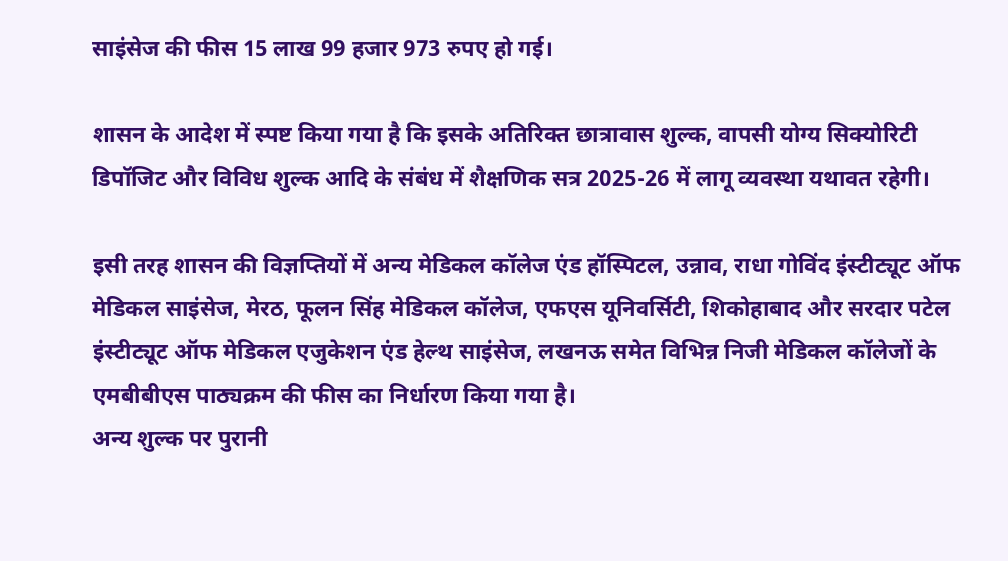साइंसेज की फीस 15 लाख 99 हजार 973 रुपए हो गई।

शासन के आदेश में स्पष्ट किया गया है कि इसके अतिरिक्त छात्रावास शुल्क, वापसी योग्य सिक्योरिटी डिपॉजिट और विविध शुल्क आदि के संबंध में शैक्षणिक सत्र 2025-26 में लागू व्यवस्था यथावत रहेगी।

इसी तरह शासन की विज्ञप्तियों में अन्य मेडिकल कॉलेज एंड हॉस्पिटल, उन्नाव, राधा गोविंद इंस्टीट्यूट ऑफ मेडिकल साइंसेज, मेरठ, फूलन सिंह मेडिकल कॉलेज, एफएस यूनिवर्सिटी, शिकोहाबाद और सरदार पटेल इंस्टीट्यूट ऑफ मेडिकल एजुकेशन एंड हेल्थ साइंसेज, लखनऊ समेत विभिन्न निजी मेडिकल कॉलेजों के एमबीबीएस पाठ्यक्रम की फीस का निर्धारण किया गया है।
अन्य शुल्क पर पुरानी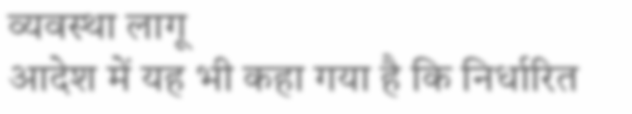व्यवस्था लागू
आदेश में यह भी कहा गया है कि निर्धारित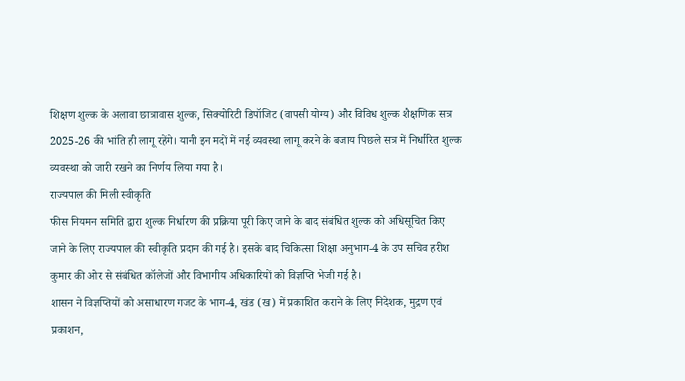शिक्षण शुल्क के अलावा छात्रावास शुल्क, सिक्योरिटी डिपॉजिट (वापसी योग्य) और विविध शुल्क शैक्षणिक सत्र 2025-26 की भांति ही लागू रहेंगे। यानी इन मदों में नई व्यवस्था लागू करने के बजाय पिछले सत्र में निर्धारित शुल्क व्यवस्था को जारी रखने का निर्णय लिया गया है।
राज्यपाल की मिली स्वीकृति
फीस नियमन समिति द्वारा शुल्क निर्धारण की प्रक्रिया पूरी किए जाने के बाद संबंधित शुल्क को अधिसूचित किए जाने के लिए राज्यपाल की स्वीकृति प्रदान की गई है। इसके बाद चिकित्सा शिक्षा अनुभाग-4 के उप सचिव हरीश कुमार की ओर से संबंधित कॉलेजों और विभागीय अधिकारियों को विज्ञप्ति भेजी गई है।
शासन ने विज्ञप्तियों को असाधारण गजट के भाग-4, खंड (ख) में प्रकाशित कराने के लिए निदेशक, मुद्रण एवं प्रकाशन,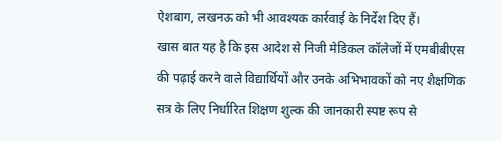ऐशबाग, लखनऊ को भी आवश्यक कार्रवाई के निर्देश दिए हैं।
खास बात यह है कि इस आदेश से निजी मेडिकल कॉलेजों में एमबीबीएस की पढ़ाई करने वाले विद्यार्थियों और उनके अभिभावकों को नए शैक्षणिक सत्र के लिए निर्धारित शिक्षण शुल्क की जानकारी स्पष्ट रूप से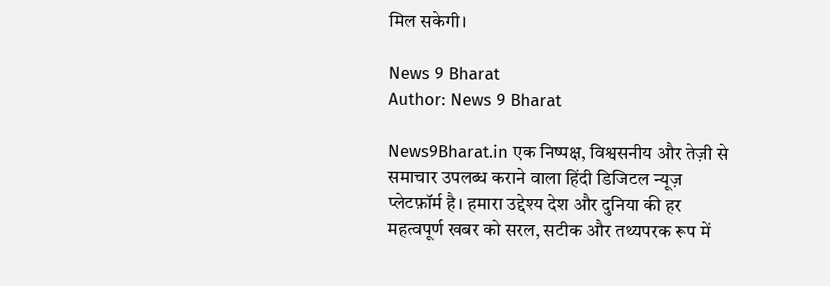मिल सकेगी।

News 9 Bharat
Author: News 9 Bharat

News9Bharat.in एक निष्पक्ष, विश्वसनीय और तेज़ी से समाचार उपलब्ध कराने वाला हिंदी डिजिटल न्यूज़ प्लेटफ़ॉर्म है। हमारा उद्देश्य देश और दुनिया की हर महत्वपूर्ण खबर को सरल, सटीक और तथ्यपरक रूप में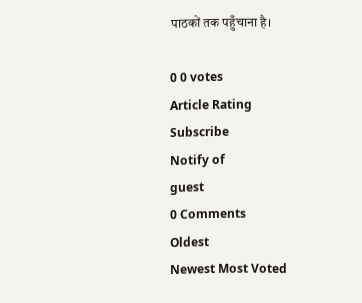पाठकों तक पहुँचाना है।

0 0 votes
Article Rating
Subscribe
Notify of
guest
0 Comments
Oldest
Newest Most Voted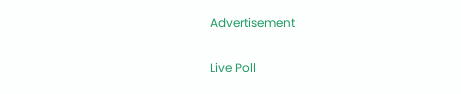Advertisement

Live Poll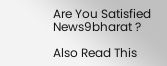Are You Satisfied News9bharat ?

Also Read This